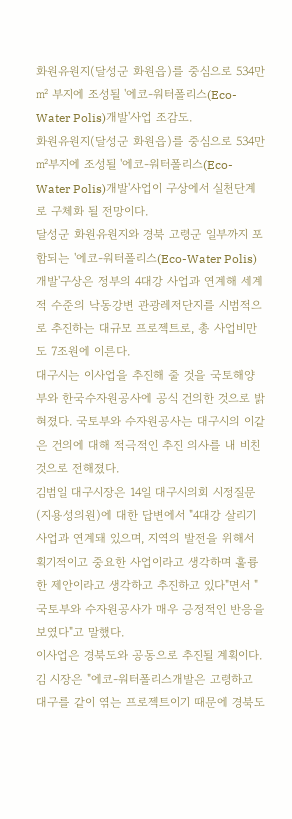화원유원지(달성군 화원읍)를 중심으로 534만㎡ 부지에 조성될 '에코-워터폴리스(Eco-Water Polis)개발'사업 조감도.
화원유원지(달성군 화원읍)를 중심으로 534만㎡부지에 조성될 '에코-워터폴리스(Eco-Water Polis)개발'사업이 구상에서 실천단계로 구체화 될 전망이다.
달성군 화원유원지와 경북 고령군 일부까지 포함되는 '에코-워터폴리스(Eco-Water Polis)개발'구상은 정부의 4대강 사업과 연계해 세계적 수준의 낙동강변 관광레저단지를 시범적으로 추진하는 대규모 프로젝트로, 총 사업비만도 7조원에 이른다.
대구시는 이사업을 추진해 줄 것을 국토해양부와 한국수자원공사에 공식 건의한 것으로 밝혀졌다. 국토부와 수자원공사는 대구시의 이같은 건의에 대해 적극적인 추진 의사를 내 비친 것으로 전해졌다.
김범일 대구시장은 14일 대구시의회 시정질문(지용성의원)에 대한 답변에서 "4대강 살리기 사업과 연계돼 있으며, 지역의 발전을 위해서 획기적이고 중요한 사업이라고 생각하며 훌륭한 제안이라고 생각하고 추진하고 있다"면서 "국토부와 수자원공사가 매우 긍정적인 반응을 보였다"고 말했다.
이사업은 경북도와 공동으로 추진될 계획이다.
김 시장은 "에코-워터폴리스개발은 고령하고 대구를 같이 엮는 프로젝트이기 때문에 경북도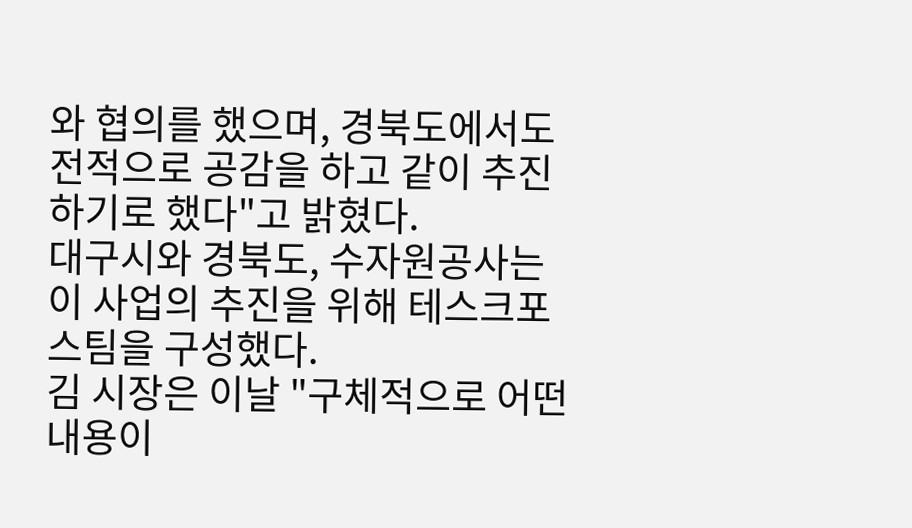와 협의를 했으며, 경북도에서도 전적으로 공감을 하고 같이 추진하기로 했다"고 밝혔다.
대구시와 경북도, 수자원공사는 이 사업의 추진을 위해 테스크포스팀을 구성했다.
김 시장은 이날 "구체적으로 어떤 내용이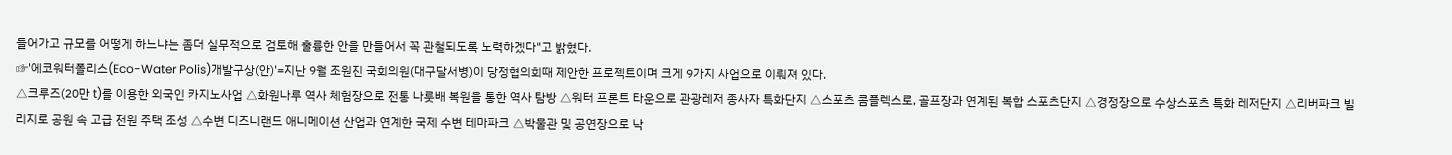들어가고 규모를 어떻게 하느냐는 좀더 실무적으로 검토해 훌륭한 안을 만들어서 꼭 관철되도록 노력하겠다"고 밝혔다.
☞'에코워터폴리스(Eco-Water Polis)개발구상(안)'=지난 9월 조원진 국회의원(대구달서병)이 당정협의회때 제안한 프로젝트이며 크게 9가지 사업으로 이뤄져 있다.
△크루즈(20만 t)를 이용한 외국인 카지노사업 △화원나루 역사 체험장으로 전통 나룻배 복원을 통한 역사 탐방 △워터 프론트 타운으로 관광레저 종사자 특화단지 △스포츠 콤플렉스로, 골프장과 연계된 복합 스포츠단지 △경정장으로 수상스포츠 특화 레저단지 △리버파크 빌리지로 공원 속 고급 전원 주택 조성 △수변 디즈니랜드 애니메이션 산업과 연계한 국제 수변 테마파크 △박물관 및 공연장으로 낙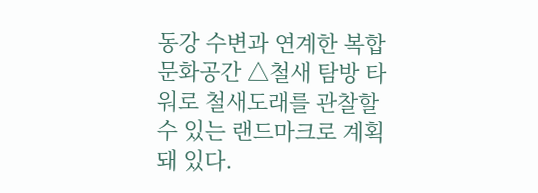동강 수변과 연계한 복합 문화공간 △철새 탐방 타워로 철새도래를 관찰할 수 있는 랜드마크로 계획돼 있다.